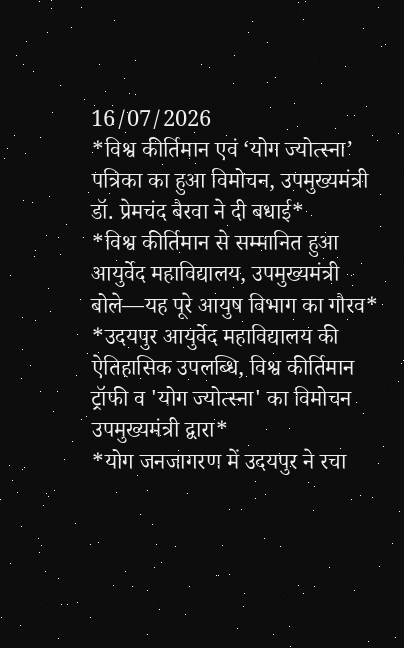16/07/2026
*विश्व कीर्तिमान एवं ‘योग ज्योत्स्ना’ पत्रिका का हुआ विमोचन, उपमुख्यमंत्री डॉ. प्रेमचंद बैरवा ने दी बधाई*
*विश्व कीर्तिमान से सम्मानित हुआ आयुर्वेद महाविद्यालय, उपमुख्यमंत्री बोले—यह पूरे आयुष विभाग का गौरव*
*उदयपुर आयुर्वेद महाविद्यालय की ऐतिहासिक उपलब्धि, विश्व कीर्तिमान ट्रॉफी व 'योग ज्योत्स्ना' का विमोचन उपमुख्यमंत्री द्वारा*
*योग जनजागरण में उदयपुर ने रचा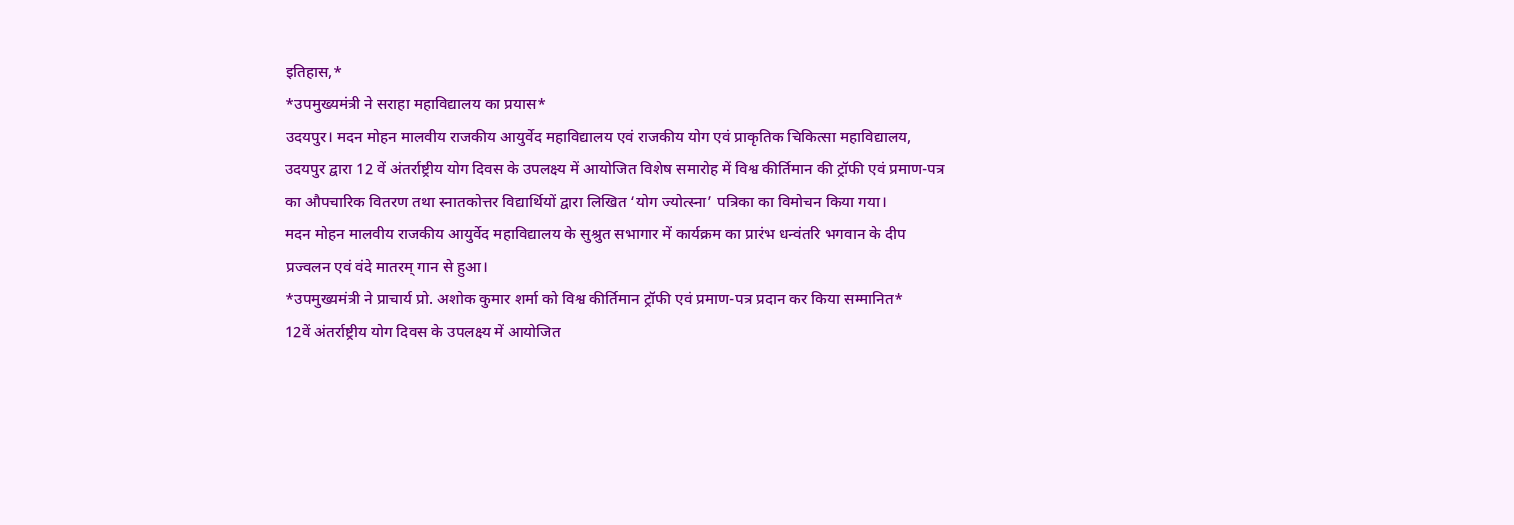इतिहास,*
*उपमुख्यमंत्री ने सराहा महाविद्यालय का प्रयास*
उदयपुर। मदन मोहन मालवीय राजकीय आयुर्वेद महाविद्यालय एवं राजकीय योग एवं प्राकृतिक चिकित्सा महाविद्यालय, उदयपुर द्वारा 12 वें अंतर्राष्ट्रीय योग दिवस के उपलक्ष्य में आयोजित विशेष समारोह में विश्व कीर्तिमान की ट्रॉफी एवं प्रमाण-पत्र का औपचारिक वितरण तथा स्नातकोत्तर विद्यार्थियों द्वारा लिखित ‘योग ज्योत्स्ना’ पत्रिका का विमोचन किया गया।
मदन मोहन मालवीय राजकीय आयुर्वेद महाविद्यालय के सुश्रुत सभागार में कार्यक्रम का प्रारंभ धन्वंतरि भगवान के दीप प्रज्वलन एवं वंदे मातरम् गान से हुआ।
*उपमुख्यमंत्री ने प्राचार्य प्रो. अशोक कुमार शर्मा को विश्व कीर्तिमान ट्रॉफी एवं प्रमाण-पत्र प्रदान कर किया सम्मानित*
12वें अंतर्राष्ट्रीय योग दिवस के उपलक्ष्य में आयोजित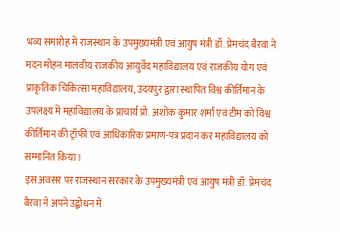भव्य समारोह में राजस्थान के उपमुख्यमंत्री एवं आयुष मंत्री डॉ. प्रेमचंद बैरवा ने मदन मोहन मालवीय राजकीय आयुर्वेद महाविद्यालय एवं राजकीय योग एवं प्राकृतिक चिकित्सा महाविद्यालय, उदयपुर द्वारा स्थापित विश्व कीर्तिमान के उपलक्ष्य में महाविद्यालय के प्राचार्य प्रो. अशोक कुमार शर्मा एवं टीम को विश्व कीर्तिमान की ट्रॉफी एवं आधिकारिक प्रमाण-पत्र प्रदान कर महाविद्यालय को सम्मानित किया।
इस अवसर पर राजस्थान सरकार के उपमुख्यमंत्री एवं आयुष मंत्री डॉ. प्रेमचंद बैरवा ने अपने उद्बोधन में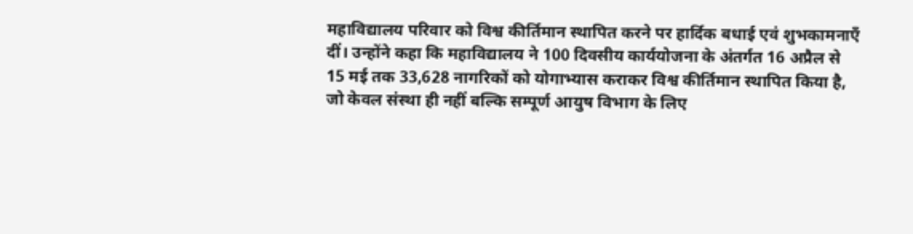महाविद्यालय परिवार को विश्व कीर्तिमान स्थापित करने पर हार्दिक बधाई एवं शुभकामनाएँ दीं। उन्होंने कहा कि महाविद्यालय ने 100 दिवसीय कार्ययोजना के अंतर्गत 16 अप्रैल से 15 मई तक 33,628 नागरिकों को योगाभ्यास कराकर विश्व कीर्तिमान स्थापित किया है, जो केवल संस्था ही नहीं बल्कि सम्पूर्ण आयुष विभाग के लिए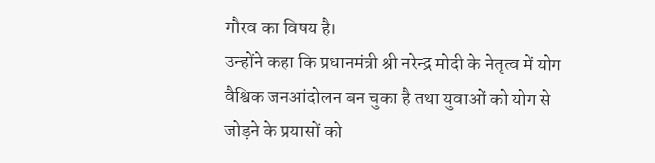गौरव का विषय है।
उन्होंने कहा कि प्रधानमंत्री श्री नरेन्द्र मोदी के नेतृत्व में योग वैश्विक जनआंदोलन बन चुका है तथा युवाओं को योग से जोड़ने के प्रयासों को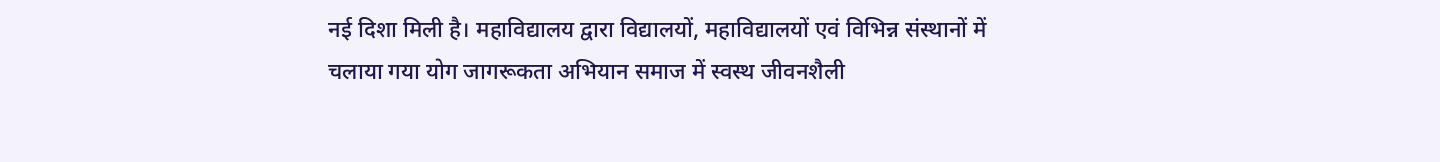नई दिशा मिली है। महाविद्यालय द्वारा विद्यालयों, महाविद्यालयों एवं विभिन्न संस्थानों में चलाया गया योग जागरूकता अभियान समाज में स्वस्थ जीवनशैली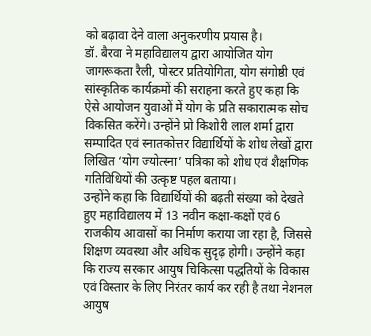को बढ़ावा देने वाला अनुकरणीय प्रयास है।
डॉ. बैरवा ने महाविद्यालय द्वारा आयोजित योग जागरूकता रैली, पोस्टर प्रतियोगिता, योग संगोष्ठी एवं सांस्कृतिक कार्यक्रमों की सराहना करते हुए कहा कि ऐसे आयोजन युवाओं में योग के प्रति सकारात्मक सोच विकसित करेंगे। उन्होंने प्रो किशोरी लाल शर्मा द्वारा सम्पादित एवं स्नातकोत्तर विद्यार्थियों के शोध लेखों द्वारा लिखित ‘योग ज्योत्स्ना’ पत्रिका को शोध एवं शैक्षणिक गतिविधियों की उत्कृष्ट पहल बताया।
उन्होंने कहा कि विद्यार्थियों की बढ़ती संख्या को देखते हुए महाविद्यालय में 13 नवीन कक्षा-कक्षों एवं 6 राजकीय आवासों का निर्माण कराया जा रहा है, जिससे शिक्षण व्यवस्था और अधिक सुदृढ़ होगी। उन्होंने कहा कि राज्य सरकार आयुष चिकित्सा पद्धतियों के विकास एवं विस्तार के लिए निरंतर कार्य कर रही है तथा नेशनल आयुष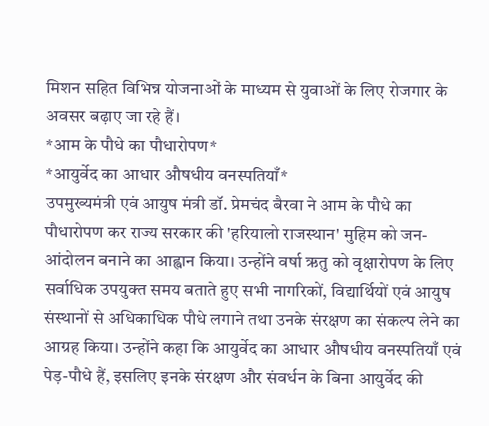मिशन सहित विभिन्न योजनाओं के माध्यम से युवाओं के लिए रोजगार के अवसर बढ़ाए जा रहे हैं।
*आम के पौधे का पौधारोपण*
*आयुर्वेद का आधार औषधीय वनस्पतियाँ*
उपमुख्यमंत्री एवं आयुष मंत्री डॉ. प्रेमचंद बैरवा ने आम के पौधे का पौधारोपण कर राज्य सरकार की 'हरियालो राजस्थान' मुहिम को जन-आंदोलन बनाने का आह्वान किया। उन्होंने वर्षा ऋतु को वृक्षारोपण के लिए सर्वाधिक उपयुक्त समय बताते हुए सभी नागरिकों, विद्यार्थियों एवं आयुष संस्थानों से अधिकाधिक पौधे लगाने तथा उनके संरक्षण का संकल्प लेने का आग्रह किया। उन्होंने कहा कि आयुर्वेद का आधार औषधीय वनस्पतियाँ एवं पेड़-पौधे हैं, इसलिए इनके संरक्षण और संवर्धन के बिना आयुर्वेद की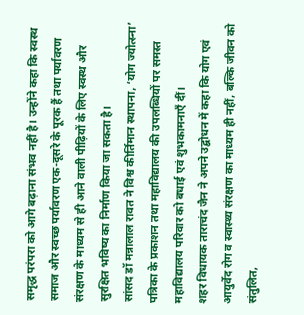समृद्ध परंपरा को आगे बढ़ाना संभव नहीं है। उन्होंने कहा कि स्वस्थ समाज और स्वच्छ पर्यावरण एक-दूसरे के पूरक हैं तथा पर्यावरण संरक्षण के माध्यम से ही आने वाली पीढ़ियों के लिए स्वस्थ और सुरक्षित भविष्य का निर्माण किया जा सकता है।
सांसद डॉ मन्नालाल रावत ने विश्व कीर्तिमान स्थापना, ‘योग ज्योत्स्ना’ पत्रिका के प्रकाशन तथा महाविद्यालय की उपलब्धियों पर समस्त महाविद्यालय परिवार को बधाई एवं शुभकामनाएँ दीं।
शहर विधायक ताराचंद जैन ने अपने उद्बोधन में कहा कि योग एवं आयुर्वेद रोग व स्वास्थ्य संरक्षण का माध्यम ही नहीं, बल्कि जीवन को संतुलित,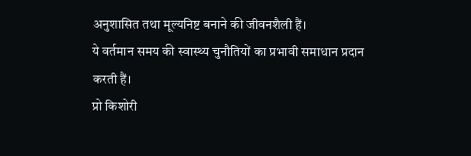अनुशासित तथा मूल्यनिष्ट बनाने की जीवनशैली हैं।
ये वर्तमान समय की स्वास्थ्य चुनौतियों का प्रभावी समाधान प्रदान करती हैं।
प्रो किशोरी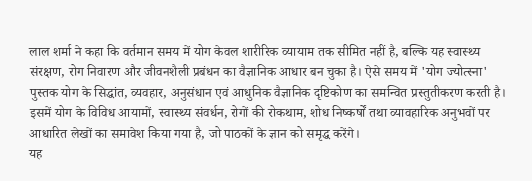लाल शर्मा ने कहा कि वर्तमान समय में योग केवल शारीरिक व्यायाम तक सीमित नहीं है, बल्कि यह स्वास्थ्य संरक्षण, रोग निवारण और जीवनशैली प्रबंधन का वैज्ञानिक आधार बन चुका है। ऐसे समय में 'योग ज्योत्स्ना' पुस्तक योग के सिद्धांत, व्यवहार, अनुसंधान एवं आधुनिक वैज्ञानिक दृष्टिकोण का समन्वित प्रस्तुतीकरण करती है। इसमें योग के विविध आयामों, स्वास्थ्य संवर्धन, रोगों की रोकथाम, शोध निष्कर्षों तथा व्यावहारिक अनुभवों पर आधारित लेखों का समावेश किया गया है, जो पाठकों के ज्ञान को समृद्ध करेंगे।
यह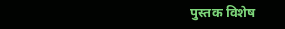पुस्तक विशेष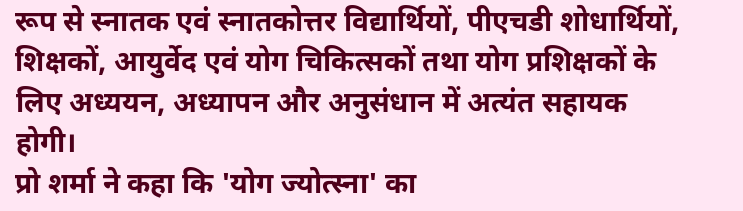रूप से स्नातक एवं स्नातकोत्तर विद्यार्थियों, पीएचडी शोधार्थियों, शिक्षकों, आयुर्वेद एवं योग चिकित्सकों तथा योग प्रशिक्षकों के लिए अध्ययन, अध्यापन और अनुसंधान में अत्यंत सहायक होगी।
प्रो शर्मा ने कहा कि 'योग ज्योत्स्ना' का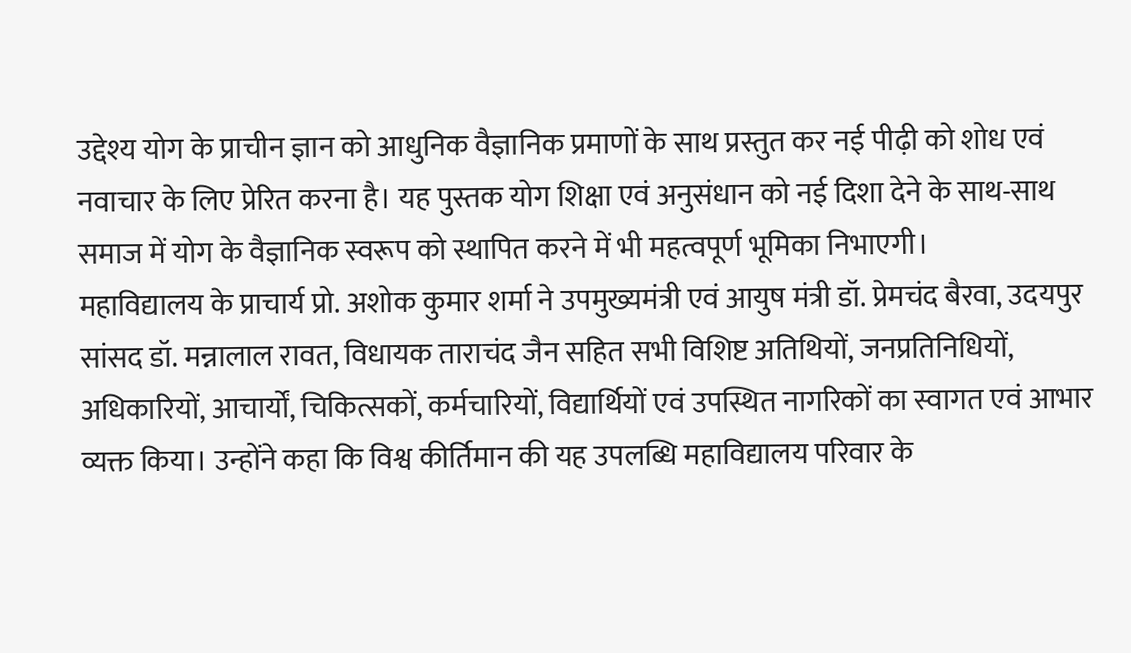उद्देश्य योग के प्राचीन ज्ञान को आधुनिक वैज्ञानिक प्रमाणों के साथ प्रस्तुत कर नई पीढ़ी को शोध एवं नवाचार के लिए प्रेरित करना है। यह पुस्तक योग शिक्षा एवं अनुसंधान को नई दिशा देने के साथ-साथ समाज में योग के वैज्ञानिक स्वरूप को स्थापित करने में भी महत्वपूर्ण भूमिका निभाएगी।
महाविद्यालय के प्राचार्य प्रो. अशोक कुमार शर्मा ने उपमुख्यमंत्री एवं आयुष मंत्री डॉ. प्रेमचंद बैरवा, उदयपुर सांसद डॉ. मन्नालाल रावत, विधायक ताराचंद जैन सहित सभी विशिष्ट अतिथियों, जनप्रतिनिधियों, अधिकारियों, आचार्यों, चिकित्सकों, कर्मचारियों, विद्यार्थियों एवं उपस्थित नागरिकों का स्वागत एवं आभार व्यक्त किया। उन्होंने कहा कि विश्व कीर्तिमान की यह उपलब्धि महाविद्यालय परिवार के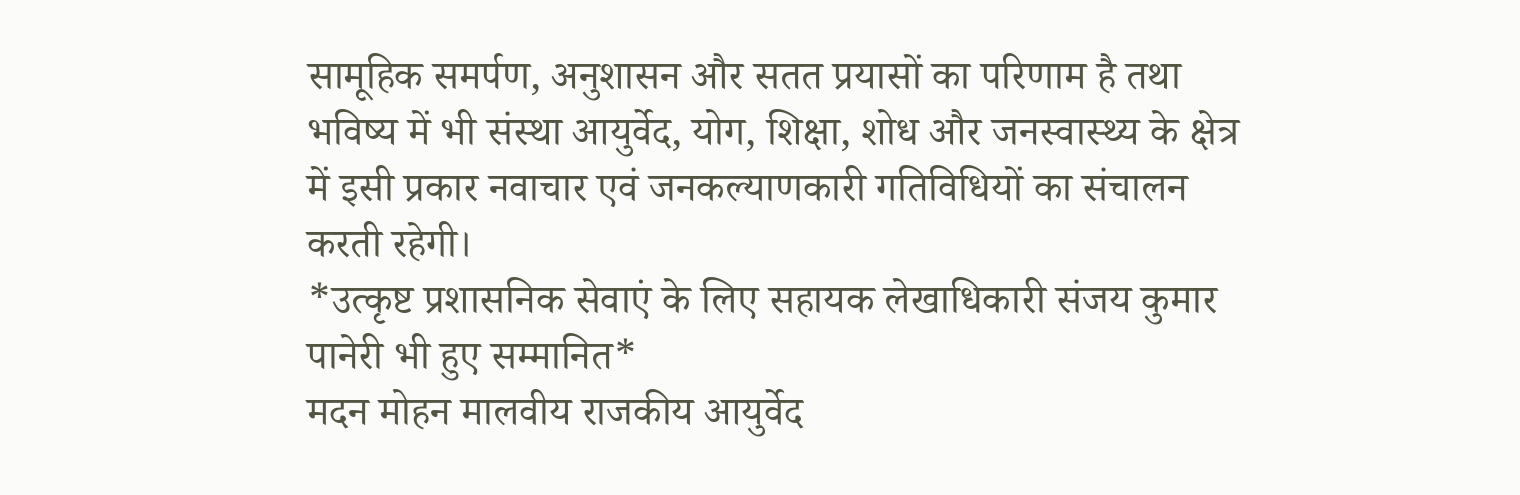सामूहिक समर्पण, अनुशासन और सतत प्रयासों का परिणाम है तथा भविष्य में भी संस्था आयुर्वेद, योग, शिक्षा, शोध और जनस्वास्थ्य के क्षेत्र में इसी प्रकार नवाचार एवं जनकल्याणकारी गतिविधियों का संचालन करती रहेगी।
*उत्कृष्ट प्रशासनिक सेवाएं के लिए सहायक लेखाधिकारी संजय कुमार पानेरी भी हुए सम्मानित*
मदन मोहन मालवीय राजकीय आयुर्वेद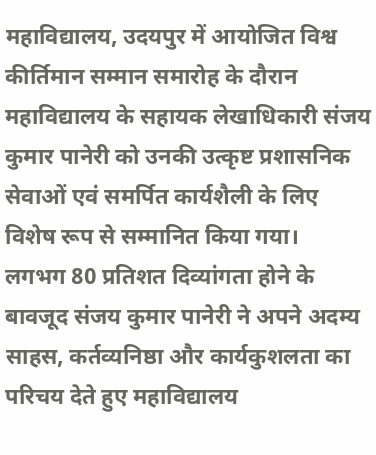महाविद्यालय, उदयपुर में आयोजित विश्व कीर्तिमान सम्मान समारोह के दौरान महाविद्यालय के सहायक लेखाधिकारी संजय कुमार पानेरी को उनकी उत्कृष्ट प्रशासनिक सेवाओं एवं समर्पित कार्यशैली के लिए विशेष रूप से सम्मानित किया गया।
लगभग 80 प्रतिशत दिव्यांगता होने के बावजूद संजय कुमार पानेरी ने अपने अदम्य साहस, कर्तव्यनिष्ठा और कार्यकुशलता का परिचय देते हुए महाविद्यालय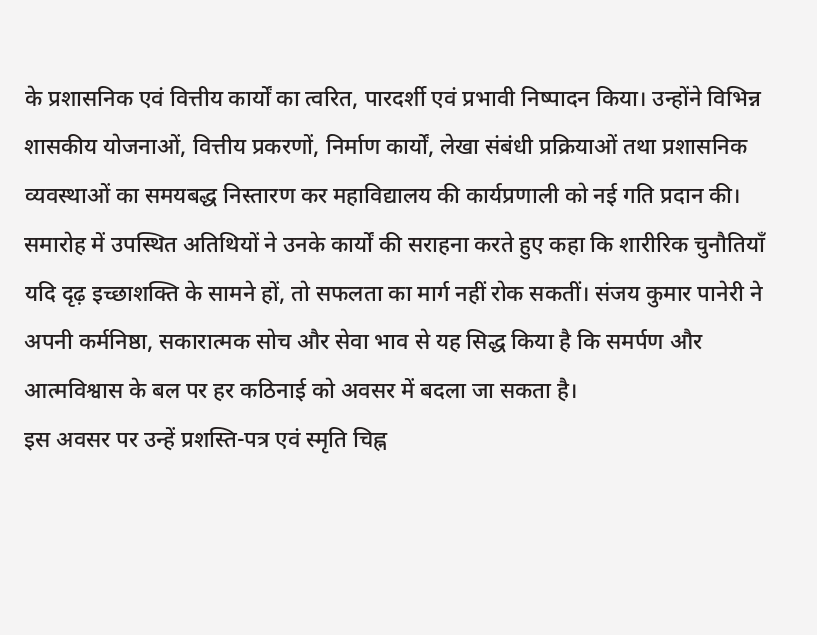के प्रशासनिक एवं वित्तीय कार्यों का त्वरित, पारदर्शी एवं प्रभावी निष्पादन किया। उन्होंने विभिन्न शासकीय योजनाओं, वित्तीय प्रकरणों, निर्माण कार्यों, लेखा संबंधी प्रक्रियाओं तथा प्रशासनिक व्यवस्थाओं का समयबद्ध निस्तारण कर महाविद्यालय की कार्यप्रणाली को नई गति प्रदान की।
समारोह में उपस्थित अतिथियों ने उनके कार्यों की सराहना करते हुए कहा कि शारीरिक चुनौतियाँ यदि दृढ़ इच्छाशक्ति के सामने हों, तो सफलता का मार्ग नहीं रोक सकतीं। संजय कुमार पानेरी ने अपनी कर्मनिष्ठा, सकारात्मक सोच और सेवा भाव से यह सिद्ध किया है कि समर्पण और आत्मविश्वास के बल पर हर कठिनाई को अवसर में बदला जा सकता है।
इस अवसर पर उन्हें प्रशस्ति-पत्र एवं स्मृति चिह्न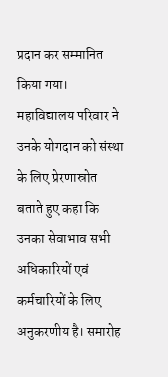प्रदान कर सम्मानित किया गया। महाविद्यालय परिवार ने उनके योगदान को संस्था के लिए प्रेरणास्रोत बताते हुए कहा कि उनका सेवाभाव सभी अधिकारियों एवं कर्मचारियों के लिए अनुकरणीय है। समारोह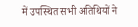में उपस्थित सभी अतिथियों ने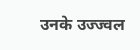उनके उज्ज्वल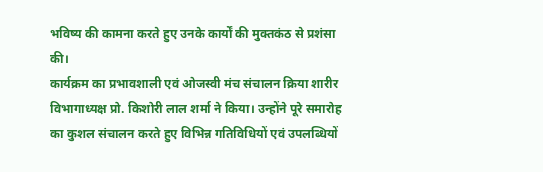भविष्य की कामना करते हुए उनके कार्यों की मुक्तकंठ से प्रशंसा की।
कार्यक्रम का प्रभावशाली एवं ओजस्वी मंच संचालन क्रिया शारीर विभागाध्यक्ष प्रो. किशोरी लाल शर्मा ने किया। उन्होंने पूरे समारोह का कुशल संचालन करते हुए विभिन्न गतिविधियों एवं उपलब्धियों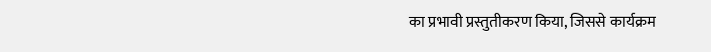का प्रभावी प्रस्तुतीकरण किया, जिससे कार्यक्रम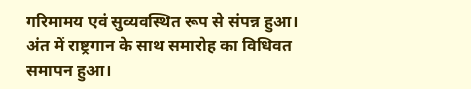गरिमामय एवं सुव्यवस्थित रूप से संपन्न हुआ। अंत में राष्ट्रगान के साथ समारोह का विधिवत समापन हुआ।